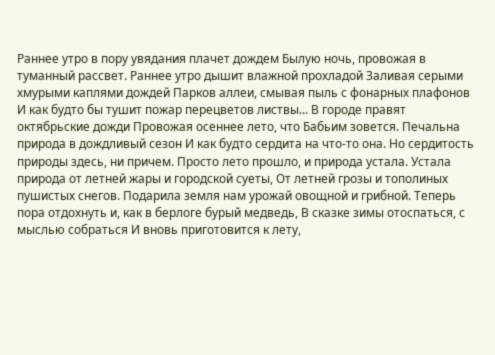Раннее утро в пору увядания плачет дождем Былую ночь, провожая в туманный рассвет. Раннее утро дышит влажной прохладой Заливая серыми хмурыми каплями дождей Парков аллеи, смывая пыль с фонарных плафонов И как будто бы тушит пожар перецветов листвы... В городе правят октябрьские дожди Провожая осеннее лето, что Бабьим зовется. Печальна природа в дождливый сезон И как будто сердита на что-то она. Но сердитость природы здесь, ни причем. Просто лето прошло, и природа устала. Устала природа от летней жары и городской суеты, От летней грозы и тополиных пушистых снегов. Подарила земля нам урожай овощной и грибной. Теперь пора отдохнуть и, как в берлоге бурый медведь, В сказке зимы отоспаться, с мыслью собраться И вновь приготовится к лету,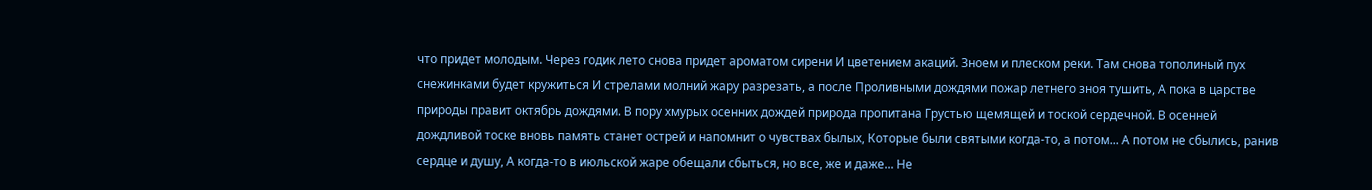что придет молодым. Через годик лето снова придет ароматом сирени И цветением акаций. Зноем и плеском реки. Там снова тополиный пух снежинками будет кружиться И стрелами молний жару разрезать, а после Проливными дождями пожар летнего зноя тушить, А пока в царстве природы правит октябрь дождями. В пору хмурых осенних дождей природа пропитана Грустью щемящей и тоской сердечной. В осенней дождливой тоске вновь память станет острей и напомнит о чувствах былых, Которые были святыми когда-то, а потом... А потом не сбылись, ранив сердце и душу, А когда-то в июльской жаре обещали сбыться, но все, же и даже... Не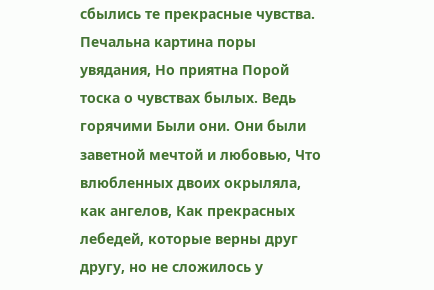сбылись те прекрасные чувства. Печальна картина поры увядания, Но приятна Порой тоска о чувствах былых. Ведь горячими Были они. Они были заветной мечтой и любовью, Что влюбленных двоих окрыляла, как ангелов, Как прекрасных лебедей, которые верны друг другу, но не сложилось у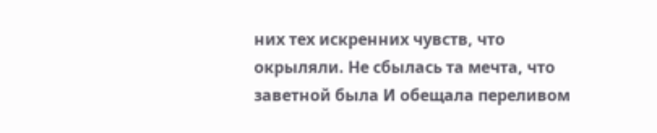них тех искренних чувств, что окрыляли. Не сбылась та мечта, что заветной была И обещала переливом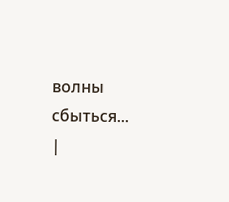волны сбыться...
|